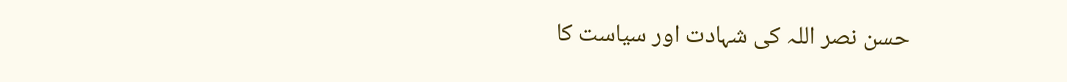حسن نصر اللہ کی شہادت اور سیاست کا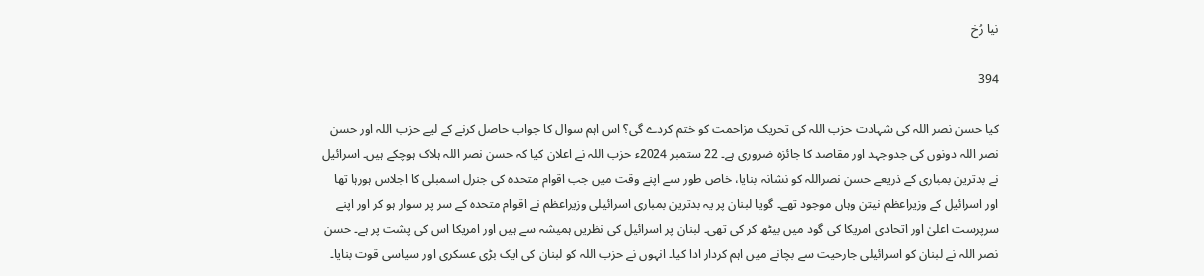نیا رُخ

394

کیا حسن نصر اللہ کی شہادت حزب اللہ کی تحریک مزاحمت کو ختم کردے گی؟ اس اہم سوال کا جواب حاصل کرنے کے لیے حزب اللہ اور حسن نصر اللہ دونوں کی جدوجہد اور مقاصد کا جائزہ ضروری ہے۔ 22 ستمبر 2024ء حزب اللہ نے اعلان کیا کہ حسن نصر اللہ ہلاک ہوچکے ہیں۔ اسرائیل نے بدترین بمباری کے ذریعے حسن نصراللہ کو نشانہ بنایا، خاص طور سے اپنے وقت میں جب اقوام متحدہ کی جنرل اسمبلی کا اجلاس ہورہا تھا اور اسرائیل کے وزیراعظم نیتن وہاں موجود تھے۔ گویا لبنان پر یہ بدترین بمباری اسرائیلی وزیراعظم نے اقوام متحدہ کے سر پر سوار ہو کر اور اپنے سرپرست اعلیٰ اور اتحادی امریکا کی گود میں بیٹھ کر کی تھی۔ لبنان پر اسرائیل کی نظریں ہمیشہ سے ہیں اور امریکا اس کی پشت پر ہے۔ حسن نصر اللہ نے لبنان کو اسرائیلی جارحیت سے بچانے میں اہم کردار ادا کیا۔ انہوں نے حزب اللہ کو لبنان کی ایک بڑی عسکری اور سیاسی قوت بنایا۔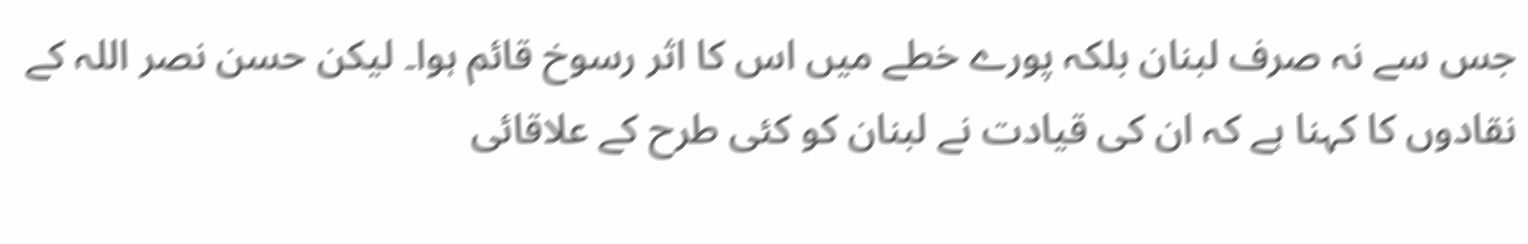جس سے نہ صرف لبنان بلکہ پورے خطے میں اس کا اثر رسوخ قائم ہوا۔ لیکن حسن نصر اللہ کے نقادوں کا کہنا ہے کہ ان کی قیادت نے لبنان کو کئی طرح کے علاقائی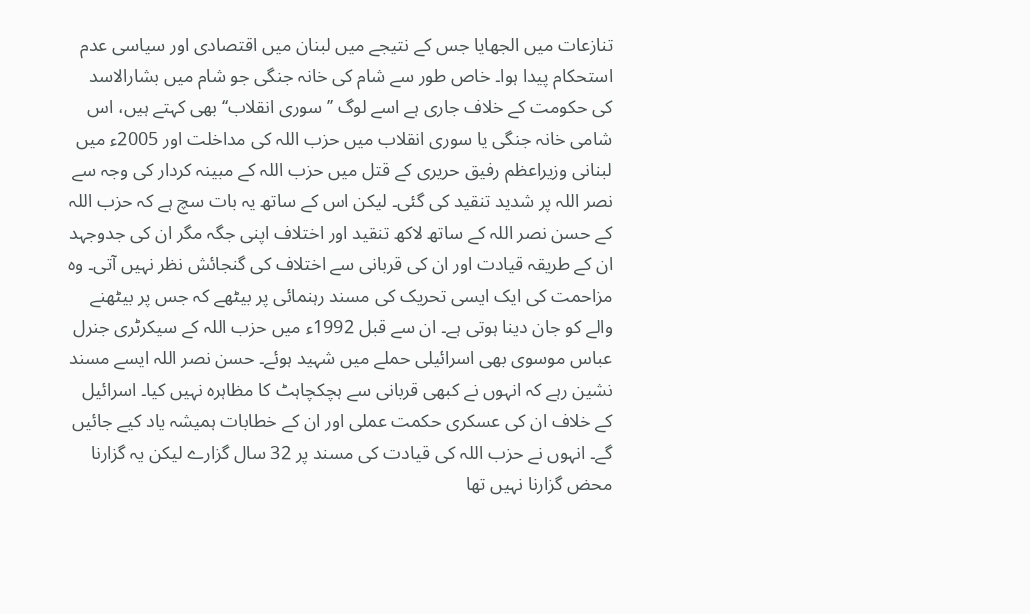تنازعات میں الجھایا جس کے نتیجے میں لبنان میں اقتصادی اور سیاسی عدم استحکام پیدا ہوا۔ خاص طور سے شام کی خانہ جنگی جو شام میں بشارالاسد کی حکومت کے خلاف جاری ہے اسے لوگ ’’سوری انقلاب‘‘ بھی کہتے ہیں، اس شامی خانہ جنگی یا سوری انقلاب میں حزب اللہ کی مداخلت اور 2005ء میں لبنانی وزیراعظم رفیق حریری کے قتل میں حزب اللہ کے مبینہ کردار کی وجہ سے نصر اللہ پر شدید تنقید کی گئی۔ لیکن اس کے ساتھ یہ بات سچ ہے کہ حزب اللہ کے حسن نصر اللہ کے ساتھ لاکھ تنقید اور اختلاف اپنی جگہ مگر ان کی جدوجہد ان کے طریقہ قیادت اور ان کی قربانی سے اختلاف کی گنجائش نظر نہیں آتی۔ وہ مزاحمت کی ایک ایسی تحریک کی مسند رہنمائی پر بیٹھے کہ جس پر بیٹھنے والے کو جان دینا ہوتی ہے۔ ان سے قبل 1992ء میں حزب اللہ کے سیکرٹری جنرل عباس موسوی بھی اسرائیلی حملے میں شہید ہوئے۔ حسن نصر اللہ ایسے مسند نشین رہے کہ انہوں نے کبھی قربانی سے ہچکچاہٹ کا مظاہرہ نہیں کیا۔ اسرائیل کے خلاف ان کی عسکری حکمت عملی اور ان کے خطابات ہمیشہ یاد کیے جائیں گے۔ انہوں نے حزب اللہ کی قیادت کی مسند پر 32 سال گزارے لیکن یہ گزارنا محض گزارنا نہیں تھا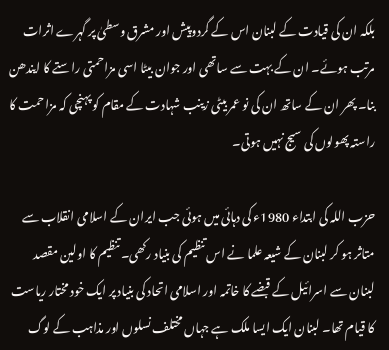بلکہ ان کی قیادت کے لبنان اس کے گردوپیش اور مشرق وسطیٰ پر گہرے اثرات مرتب ہوئے۔ ان کے بہت سے ساتھی اور جوان بیٹا اسی مزاحمتی راستے کا ایندھن بنا۔ پھر ان کے ساتھ ان کی نو عمر بیٹی زینب شہادت کے مقام کو پہنچی کہ مزاحمت کا راستہ پھولوں کی سیج نہیں ہوتی۔

حزب اللہ کی ابتداء 1980ء کی دہائی میں ہوئی جب ایران کے اسلامی انقلاب سے متاثر ہو کر لبنان کے شیعہ علما نے اس تنظیم کی بنیاد رکھی۔ تنظیم کا اولین مقصد لبنان سے اسرائیل کے قبضے کا خاتمہ اور اسلامی اتحاد کی بنیاد پر ایک خود مختار ریاست کا قیام تھا۔ لبنان ایک ایسا ملک ہے جہاں مختلف نسلوں اور مذاہب کے لوگ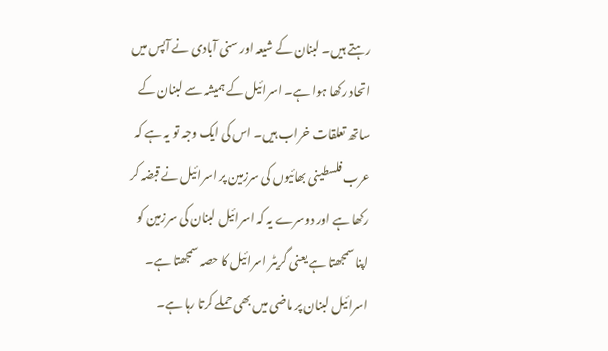رہتے ہیں۔ لبنان کے شیعہ اور سنی آبادی نے آپس میں اتحاد رکھا ہوا ہے۔ اسرائیل کے ہمیشہ سے لبنان کے ساتھ تعلقات خراب ہیں۔ اس کی ایک وجہ تو یہ ہے کہ عرب فلسطینی بھائیوں کی سرزمین پر اسرائیل نے قبضہ کر رکھا ہے اور دوسرے یہ کہ اسرائیل لبنان کی سرزمین کو اپنا سمجھتا ہے یعنی گریٹر اسرائیل کا حصہ سمجھتا ہے۔ اسرائیل لبنان پر ماضی میں بھی حملے کرتا رہا ہے۔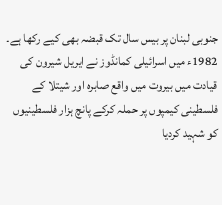جنوبی لبنان پر بیس سال تک قبضہ بھی کیے رکھا ہے۔ 1982ء میں اسرائیلی کمانڈوز نے ایریل شیرون کی قیادت میں بیروت میں واقع صابرہ اور شیتلا کے فلسطینی کیمپوں پر حملہ کرکے پانچ ہزار فلسطینیوں کو شہید کردیا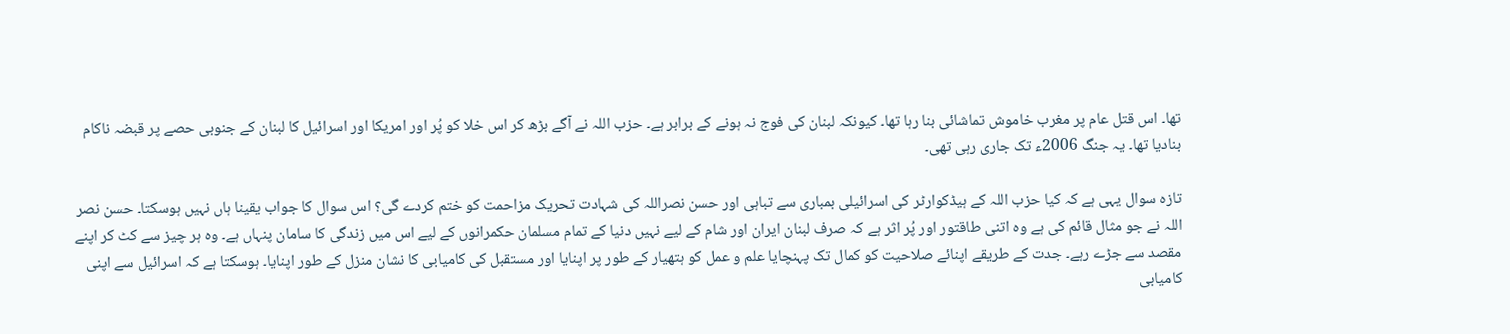تھا۔ اس قتل عام پر مغرب خاموش تماشائی بنا رہا تھا۔ کیونکہ لبنان کی فوج نہ ہونے کے برابر ہے۔ حزب اللہ نے آگے بڑھ کر اس خلا کو پُر اور امریکا اور اسرائیل کا لبنان کے جنوبی حصے پر قبضہ ناکام بنادیا تھا۔ یہ جنگ 2006ء تک جاری رہی تھی۔

تازہ سوال یہی ہے کہ کیا حزب اللہ کے ہیڈکوارٹر کی اسرائیلی بمباری سے تباہی اور حسن نصراللہ کی شہادت تحریک مزاحمت کو ختم کردے گی؟ اس سوال کا جواب یقینا ہاں نہیں ہوسکتا۔ حسن نصر اللہ نے جو مثال قائم کی ہے وہ اتنی طاقتور اور پُر اثر ہے کہ صرف لبنان ایران اور شام کے لیے نہیں دنیا کے تمام مسلمان حکمرانوں کے لیے اس میں زندگی کا سامان پنہاں ہے۔ وہ ہر چیز سے کٹ کر اپنے مقصد سے جڑے رہے۔ جدت کے طریقے اپنائے صلاحیت کو کمال تک پہنچایا علم و عمل کو ہتھیار کے طور پر اپنایا اور مستقبل کی کامیابی کا نشان منزل کے طور اپنایا۔ ہوسکتا ہے کہ اسرائیل سے اپنی کامیابی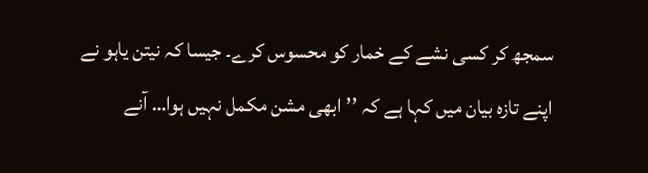سمجھ کر کسی نشے کے خمار کو محسوس کرے۔ جیسا کہ نیتن یاہو نے اپنے تازہ بیان میں کہا ہے کہ ’’ابھی مشن مکمل نہیں ہوا… آنے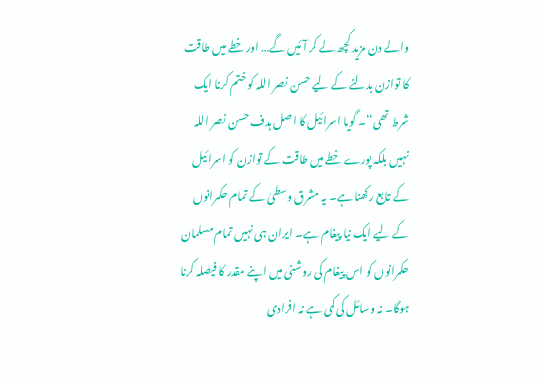والے دن مزید کچھ لے کر آئیں گے… اور خطے میں طاقت کا توازن بدلنے کے لیے حسن نصر اللہ کو ختم کرنا ایک شرط تھی‘‘۔ گویا اسرائیل کا اصل ہدف حسن نصر اللہ نہیں بلکہ پورے خطے میں طاقت کے توازن کو اسرائیل کے تابع رکھنا ہے۔ یہ مشرق وسطیٰ کے تمام حکمرانوں کے لیے ایک نیا پیغام ہے۔ ایران ہی نہیں تمام مسلمان حکمرانوں کو اس پیغام کی روشنی میں اپنے مقدر کا فیصلہ کرنا ہوگا۔ نہ وسائل کی کمی ہے نہ افرادی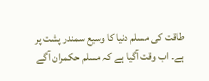طاقت کی مسلم دنیا کا وسیع سمندر پشت پر ہے۔ اب وقت آگیا ہے کہ مسلم حکمران آگے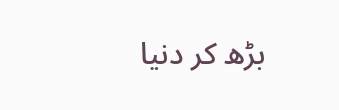بڑھ کر دنیا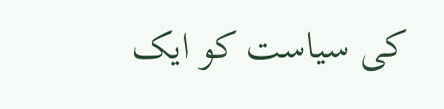کی سیاست کو ایک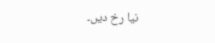نیا رخ دیں۔